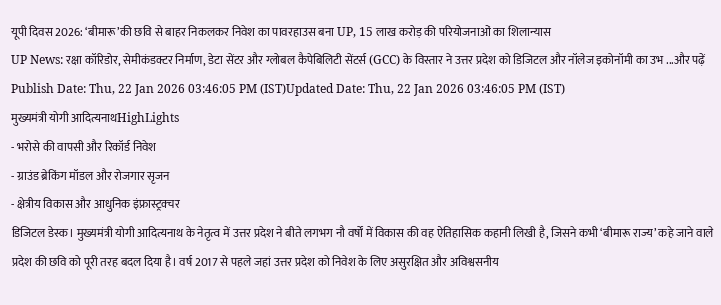यूपी दिवस 2026: ‘बीमारू’की छवि से बाहर निकलकर निवेश का पावरहाउस बना UP, 15 लाख करोड़ की परियोजनाओं का शिलान्यास
UP News: रक्षा कॉरिडोर, सेमीकंडक्टर निर्माण, डेटा सेंटर और ग्लोबल कैपेबिलिटी सेंटर्स (GCC) के विस्तार ने उत्तर प्रदेश को डिजिटल और नॉलेज इकोनॉमी का उभ ...और पढ़ें
Publish Date: Thu, 22 Jan 2026 03:46:05 PM (IST)Updated Date: Thu, 22 Jan 2026 03:46:05 PM (IST)
मुख्यमंत्री योगी आदित्यनाथHighLights
- भरोसे की वापसी और रिकॉर्ड निवेश
- ग्राउंड ब्रेकिंग मॉडल और रोजगार सृजन
- क्षेत्रीय विकास और आधुनिक इंफ्रास्ट्रक्चर
डिजिटल डेस्क। मुख्यमंत्री योगी आदित्यनाथ के नेतृत्व में उत्तर प्रदेश ने बीते लगभग नौ वर्षों में विकास की वह ऐतिहासिक कहानी लिखी है, जिसने कभी ‘बीमारू राज्य’ कहे जाने वाले प्रदेश की छवि को पूरी तरह बदल दिया है। वर्ष 2017 से पहले जहां उत्तर प्रदेश को निवेश के लिए असुरक्षित और अविश्वसनीय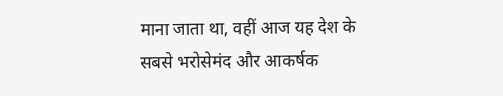माना जाता था, वहीं आज यह देश के सबसे भरोसेमंद और आकर्षक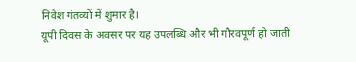निवेश गंतव्यों में शुमार है।
यूपी दिवस के अवसर पर यह उपलब्धि और भी गौरवपूर्ण हो जाती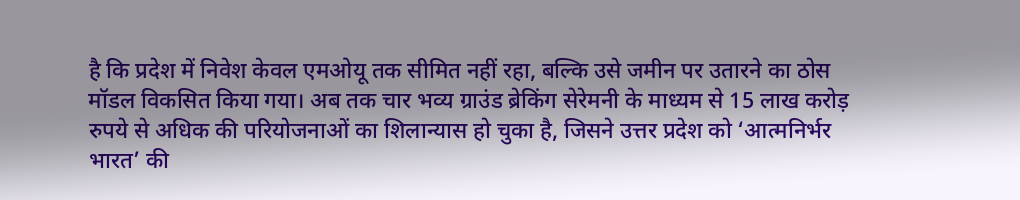है कि प्रदेश में निवेश केवल एमओयू तक सीमित नहीं रहा, बल्कि उसे जमीन पर उतारने का ठोस मॉडल विकसित किया गया। अब तक चार भव्य ग्राउंड ब्रेकिंग सेरेमनी के माध्यम से 15 लाख करोड़ रुपये से अधिक की परियोजनाओं का शिलान्यास हो चुका है, जिसने उत्तर प्रदेश को ‘आत्मनिर्भर भारत’ की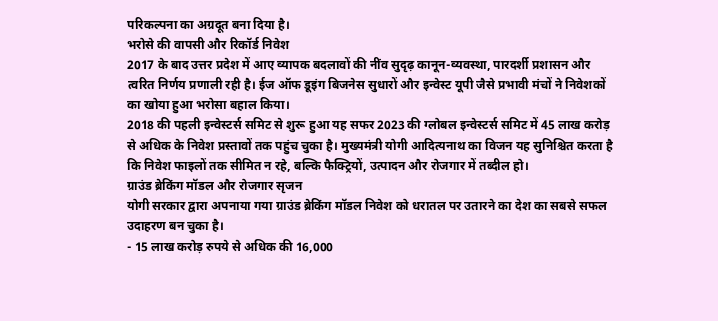परिकल्पना का अग्रदूत बना दिया है।
भरोसे की वापसी और रिकॉर्ड निवेश
2017 के बाद उत्तर प्रदेश में आए व्यापक बदलावों की नींव सुदृढ़ कानून-व्यवस्था, पारदर्शी प्रशासन और त्वरित निर्णय प्रणाली रही है। ईज ऑफ डूइंग बिजनेस सुधारों और इन्वेस्ट यूपी जैसे प्रभावी मंचों ने निवेशकों का खोया हुआ भरोसा बहाल किया।
2018 की पहली इन्वेस्टर्स समिट से शुरू हुआ यह सफर 2023 की ग्लोबल इन्वेस्टर्स समिट में 45 लाख करोड़ से अधिक के निवेश प्रस्तावों तक पहुंच चुका है। मुख्यमंत्री योगी आदित्यनाथ का विजन यह सुनिश्चित करता है कि निवेश फाइलों तक सीमित न रहे, बल्कि फैक्ट्रियों, उत्पादन और रोजगार में तब्दील हो।
ग्राउंड ब्रेकिंग मॉडल और रोजगार सृजन
योगी सरकार द्वारा अपनाया गया ग्राउंड ब्रेकिंग मॉडल निवेश को धरातल पर उतारने का देश का सबसे सफल उदाहरण बन चुका है।
- 15 लाख करोड़ रुपये से अधिक की 16,000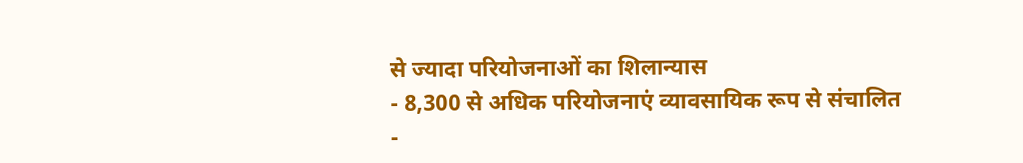से ज्यादा परियोजनाओं का शिलान्यास
- 8,300 से अधिक परियोजनाएं व्यावसायिक रूप से संचालित
-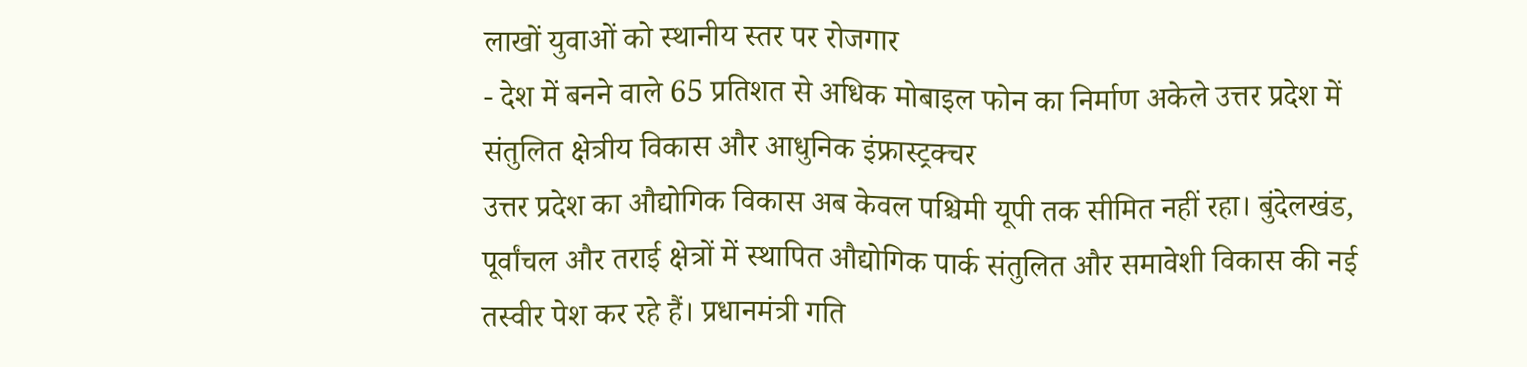लाखों युवाओं को स्थानीय स्तर पर रोजगार
- देश में बनने वाले 65 प्रतिशत से अधिक मोबाइल फोन का निर्माण अकेले उत्तर प्रदेश में
संतुलित क्षेत्रीय विकास और आधुनिक इंफ्रास्ट्रक्चर
उत्तर प्रदेश का औद्योगिक विकास अब केवल पश्चिमी यूपी तक सीमित नहीं रहा। बुंदेलखंड, पूर्वांचल और तराई क्षेत्रों में स्थापित औद्योगिक पार्क संतुलित और समावेशी विकास की नई तस्वीर पेश कर रहे हैं। प्रधानमंत्री गति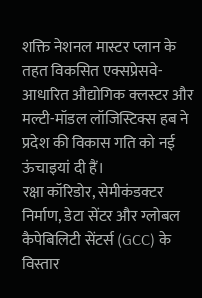शक्ति नेशनल मास्टर प्लान के तहत विकसित एक्सप्रेसवे-आधारित औद्योगिक क्लस्टर और मल्टी-मॉडल लॉजिस्टिक्स हब ने प्रदेश की विकास गति को नई ऊंचाइयां दी हैं।
रक्षा कॉरिडोर, सेमीकंडक्टर निर्माण, डेटा सेंटर और ग्लोबल कैपेबिलिटी सेंटर्स (GCC) के विस्तार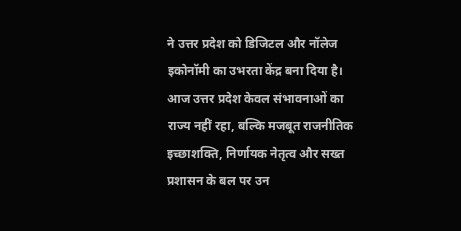ने उत्तर प्रदेश को डिजिटल और नॉलेज इकोनॉमी का उभरता केंद्र बना दिया है। आज उत्तर प्रदेश केवल संभावनाओं का राज्य नहीं रहा, बल्कि मजबूत राजनीतिक इच्छाशक्ति, निर्णायक नेतृत्व और सख्त प्रशासन के बल पर उन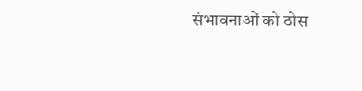संभावनाओं को ठोस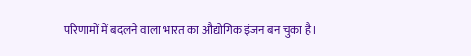परिणामों में बदलने वाला भारत का औद्योगिक इंजन बन चुका है।